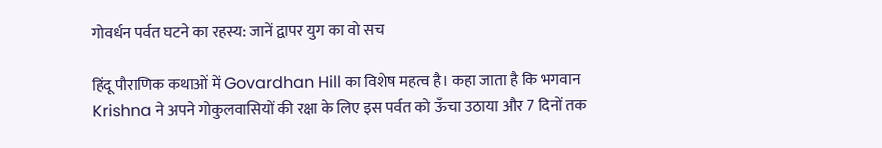गोवर्धन पर्वत घटने का रहस्य: जानें द्वापर युग का वो सच

हिंदू पौराणिक कथाओं में Govardhan Hill का विशेष महत्व है। कहा जाता है कि भगवान Krishna ने अपने गोकुलवासियों की रक्षा के लिए इस पर्वत को ऊँचा उठाया और 7 दिनों तक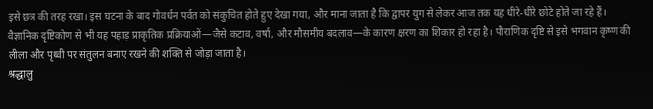इसे छत्र की तरह रखा। इस घटना के बाद गोवर्धन पर्वत को संकुचित होते हुए देखा गया, और माना जाता है कि द्वापर युग से लेकर आज तक यह धीरे-धीरे छोटे होते जा रहे हैं।
वैज्ञानिक दृष्टिकोण से भी यह पहाड़ प्राकृतिक प्रक्रियाओं—जैसे कटाव, वर्षा, और मौसमीय बदलाव—के कारण क्षरण का शिकार हो रहा है। पौराणिक दृष्टि से इसे भगवान कृष्ण की लीला और पृथ्वी पर संतुलन बनाए रखने की शक्ति से जोड़ा जाता है।
श्रद्धालु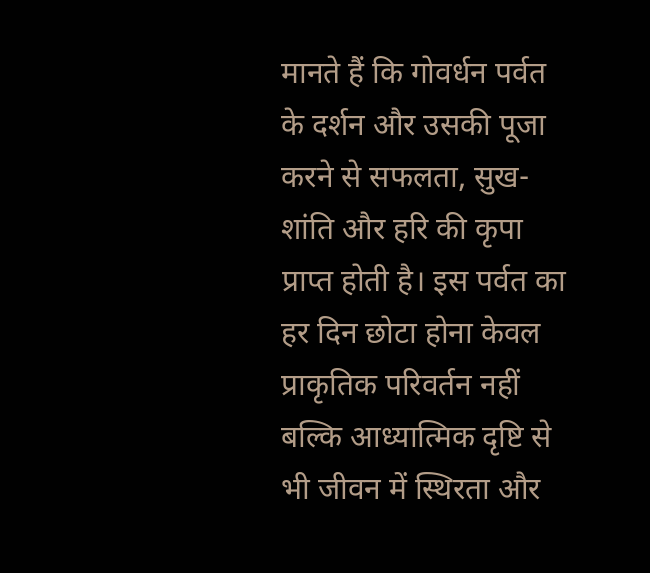मानते हैं कि गोवर्धन पर्वत के दर्शन और उसकी पूजा करने से सफलता, सुख-शांति और हरि की कृपा प्राप्त होती है। इस पर्वत का हर दिन छोटा होना केवल प्राकृतिक परिवर्तन नहीं बल्कि आध्यात्मिक दृष्टि से भी जीवन में स्थिरता और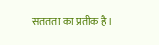सततता का प्रतीक है।